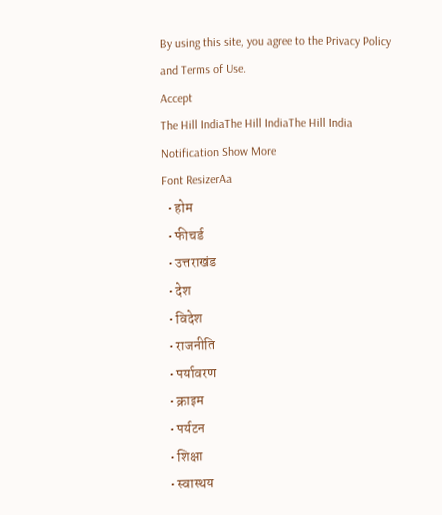By using this site, you agree to the Privacy Policy and Terms of Use.
Accept
The Hill IndiaThe Hill IndiaThe Hill India
Notification Show More
Font ResizerAa
  • होम
  • फीचर्ड
  • उत्तराखंड
  • देश
  • विदेश
  • राजनीति
  • पर्यावरण
  • क्राइम
  • पर्यटन
  • शिक्षा
  • स्वास्थय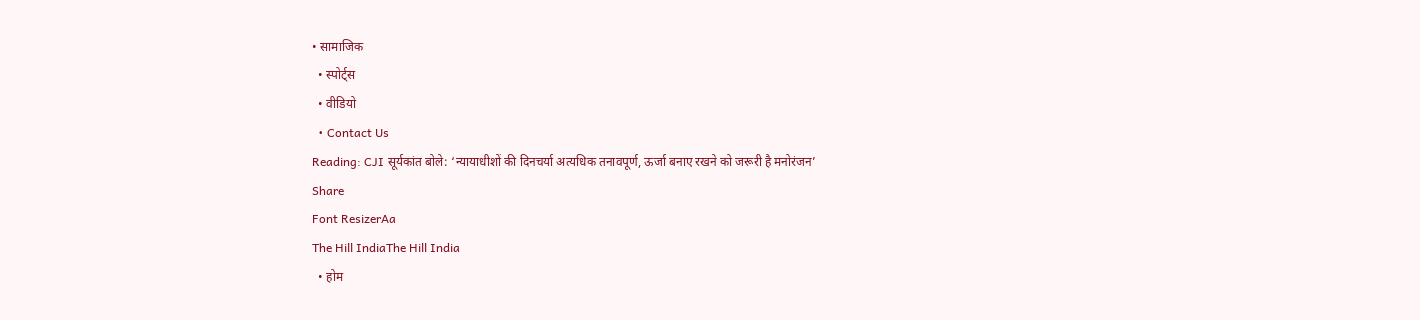• सामाजिक
  • स्पोर्ट्स
  • वीडियो
  • Contact Us
Reading: CJI सूर्यकांत बोले: ‘न्यायाधीशों की दिनचर्या अत्यधिक तनावपूर्ण, ऊर्जा बनाए रखने को जरूरी है मनोरंजन’
Share
Font ResizerAa
The Hill IndiaThe Hill India
  • होम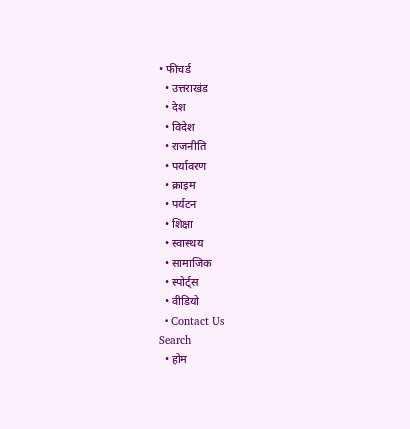• फीचर्ड
  • उत्तराखंड
  • देश
  • विदेश
  • राजनीति
  • पर्यावरण
  • क्राइम
  • पर्यटन
  • शिक्षा
  • स्वास्थय
  • सामाजिक
  • स्पोर्ट्स
  • वीडियो
  • Contact Us
Search
  • होम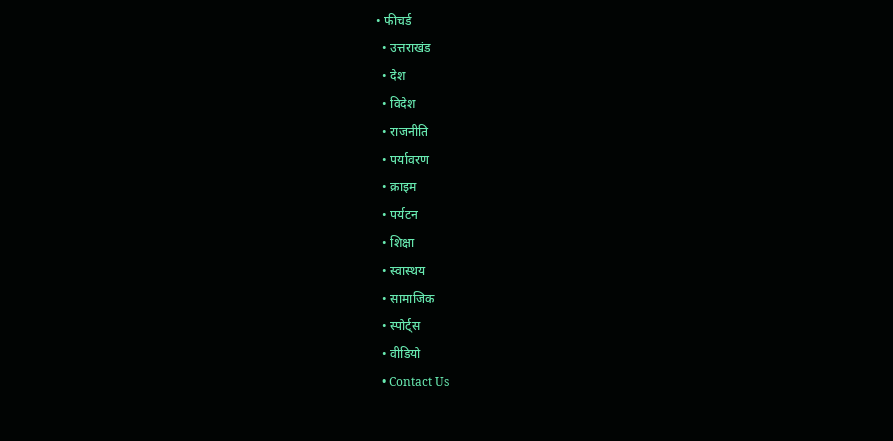• फीचर्ड
  • उत्तराखंड
  • देश
  • विदेश
  • राजनीति
  • पर्यावरण
  • क्राइम
  • पर्यटन
  • शिक्षा
  • स्वास्थय
  • सामाजिक
  • स्पोर्ट्स
  • वीडियो
  • Contact Us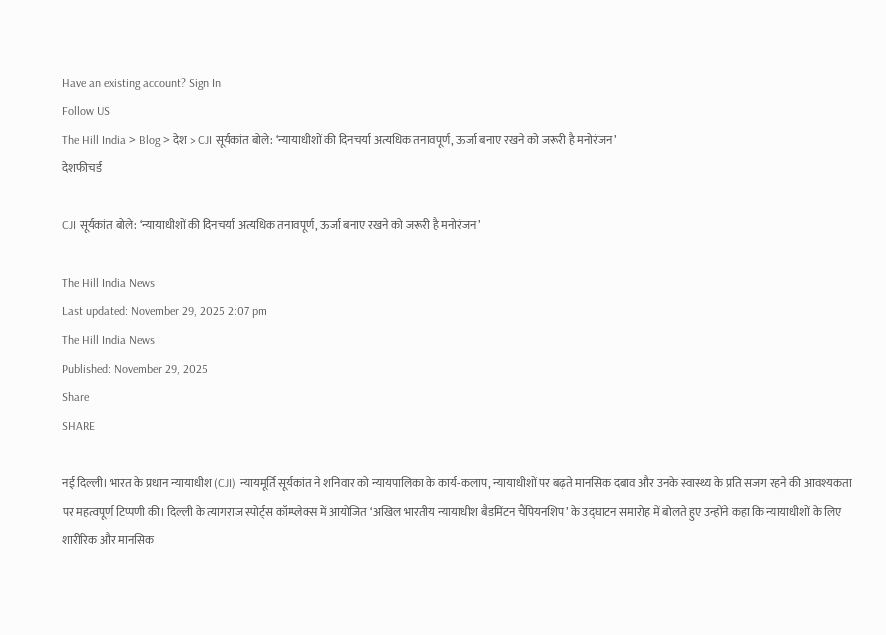Have an existing account? Sign In
Follow US
The Hill India > Blog > देश > CJI सूर्यकांत बोले: ‘न्यायाधीशों की दिनचर्या अत्यधिक तनावपूर्ण, ऊर्जा बनाए रखने को जरूरी है मनोरंजन’
देशफीचर्ड

CJI सूर्यकांत बोले: ‘न्यायाधीशों की दिनचर्या अत्यधिक तनावपूर्ण, ऊर्जा बनाए रखने को जरूरी है मनोरंजन’

The Hill India News
Last updated: November 29, 2025 2:07 pm
The Hill India News
Published: November 29, 2025
Share
SHARE

नई दिल्ली। भारत के प्रधान न्यायाधीश (CJI) न्यायमूर्ति सूर्यकांत ने शनिवार को न्यायपालिका के कार्य-कलाप, न्यायाधीशों पर बढ़ते मानसिक दबाव और उनके स्वास्थ्य के प्रति सजग रहने की आवश्यकता पर महत्वपूर्ण टिप्पणी की। दिल्ली के त्यागराज स्पोर्ट्स कॉम्प्लेक्स में आयोजित ‘अखिल भारतीय न्यायाधीश बैडमिंटन चैंपियनशिप’ के उद्घाटन समारोह में बोलते हुए उन्होंने कहा कि न्यायाधीशों के लिए शारीरिक और मानसिक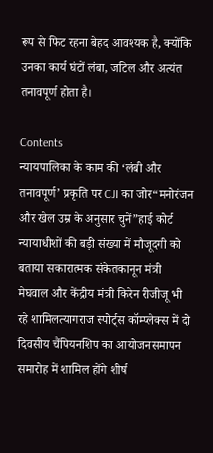रूप से फिट रहना बेहद आवश्यक है, क्योंकि उनका कार्य घंटों लंबा, जटिल और अत्यंत तनावपूर्ण होता है।

Contents
न्यायपालिका के काम की ‘लंबी और तनावपूर्ण’ प्रकृति पर CJI का जोर“मनोरंजन और खेल उम्र के अनुसार चुनें”हाई कोर्ट न्यायाधीशों की बड़ी संख्या में मौजूदगी को बताया सकारात्मक संकेतकानून मंत्री मेघवाल और केंद्रीय मंत्री किरेन रीजीजू भी रहे शामिलत्यागराज स्पोर्ट्स कॉम्प्लेक्स में दो दिवसीय चैंपियनशिप का आयोजनसमापन समारोह में शामिल होंगे शीर्ष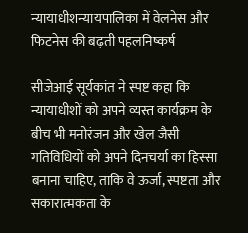न्यायाधीशन्यायपालिका में वेलनेस और फिटनेस की बढ़ती पहलनिष्कर्ष

सीजेआई सूर्यकांत ने स्पष्ट कहा कि न्यायाधीशों को अपने व्यस्त कार्यक्रम के बीच भी मनोरंजन और खेल जैसी गतिविधियों को अपने दिनचर्या का हिस्सा बनाना चाहिए, ताकि वे ऊर्जा, स्पष्टता और सकारात्मकता के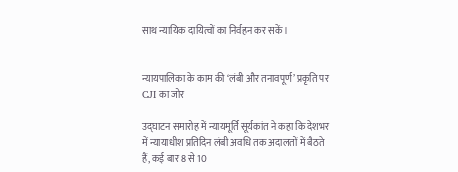साथ न्यायिक दायित्वों का निर्वहन कर सकें।


न्यायपालिका के काम की ‘लंबी और तनावपूर्ण’ प्रकृति पर CJI का जोर

उद्घाटन समारोह में न्यायमूर्ति सूर्यकांत ने कहा कि देशभर में न्यायाधीश प्रतिदिन लंबी अवधि तक अदालतों में बैठते हैं, कई बार 8 से 10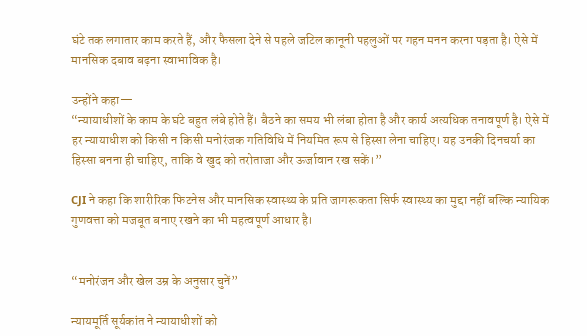घंटे तक लगातार काम करते हैं, और फैसला देने से पहले जटिल कानूनी पहलुओं पर गहन मनन करना पड़ता है। ऐसे में मानसिक दबाव बढ़ना स्वाभाविक है।

उन्होंने कहा—
“न्यायाधीशों के काम के घंटे बहुत लंबे होते हैं। बैठने का समय भी लंबा होता है और कार्य अत्यधिक तनावपूर्ण है। ऐसे में हर न्यायाधीश को किसी न किसी मनोरंजक गतिविधि में नियमित रूप से हिस्सा लेना चाहिए। यह उनकी दिनचर्या का हिस्सा बनना ही चाहिए, ताकि वे खुद को तरोताजा और ऊर्जावान रख सकें।”

CJI ने कहा कि शारीरिक फिटनेस और मानसिक स्वास्थ्य के प्रति जागरूकता सिर्फ स्वास्थ्य का मुद्दा नहीं बल्कि न्यायिक गुणवत्ता को मजबूत बनाए रखने का भी महत्वपूर्ण आधार है।


“मनोरंजन और खेल उम्र के अनुसार चुनें”

न्यायमूर्ति सूर्यकांत ने न्यायाधीशों को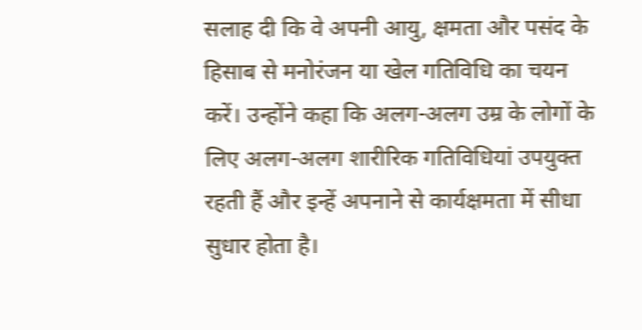सलाह दी कि वे अपनी आयु, क्षमता और पसंद के हिसाब से मनोरंजन या खेल गतिविधि का चयन करें। उन्होंने कहा कि अलग-अलग उम्र के लोगों के लिए अलग-अलग शारीरिक गतिविधियां उपयुक्त रहती हैं और इन्हें अपनाने से कार्यक्षमता में सीधा सुधार होता है।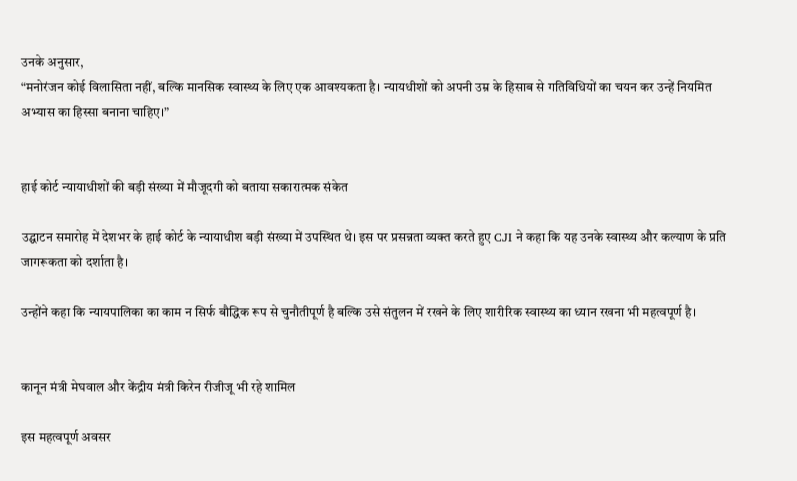उनके अनुसार,
“मनोरंजन कोई विलासिता नहीं, बल्कि मानसिक स्वास्थ्य के लिए एक आवश्यकता है। न्यायधीशों को अपनी उम्र के हिसाब से गतिविधियों का चयन कर उन्हें नियमित अभ्यास का हिस्सा बनाना चाहिए।”


हाई कोर्ट न्यायाधीशों की बड़ी संख्या में मौजूदगी को बताया सकारात्मक संकेत

उद्घाटन समारोह में देशभर के हाई कोर्ट के न्यायाधीश बड़ी संख्या में उपस्थित थे। इस पर प्रसन्नता व्यक्त करते हुए CJI ने कहा कि यह उनके स्वास्थ्य और कल्याण के प्रति जागरूकता को दर्शाता है।

उन्होंने कहा कि न्यायपालिका का काम न सिर्फ बौद्धिक रूप से चुनौतीपूर्ण है बल्कि उसे संतुलन में रखने के लिए शारीरिक स्वास्थ्य का ध्यान रखना भी महत्वपूर्ण है।


कानून मंत्री मेघवाल और केंद्रीय मंत्री किरेन रीजीजू भी रहे शामिल

इस महत्वपूर्ण अवसर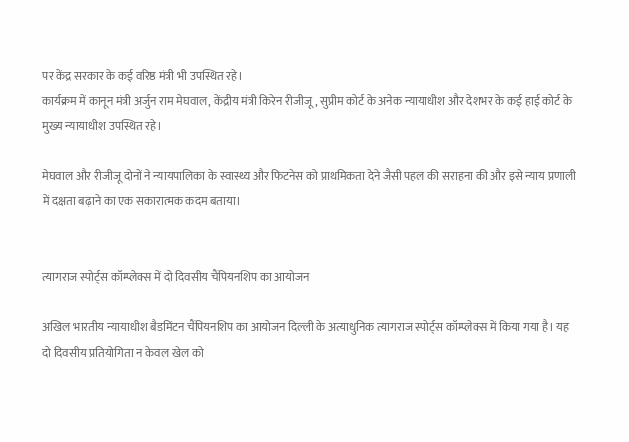पर केंद्र सरकार के कई वरिष्ठ मंत्री भी उपस्थित रहे।
कार्यक्रम में कानून मंत्री अर्जुन राम मेघवाल, केंद्रीय मंत्री किरेन रीजीजू, सुप्रीम कोर्ट के अनेक न्यायाधीश और देशभर के कई हाई कोर्ट के मुख्य न्यायाधीश उपस्थित रहे।

मेघवाल और रीजीजू दोनों ने न्यायपालिका के स्वास्थ्य और फिटनेस को प्राथमिकता देने जैसी पहल की सराहना की और इसे न्याय प्रणाली में दक्षता बढ़ाने का एक सकारात्मक कदम बताया।


त्यागराज स्पोर्ट्स कॉम्प्लेक्स में दो दिवसीय चैंपियनशिप का आयोजन

अखिल भारतीय न्यायाधीश बैडमिंटन चैंपियनशिप का आयोजन दिल्ली के अत्याधुनिक त्यागराज स्पोर्ट्स कॉम्प्लेक्स में किया गया है। यह दो दिवसीय प्रतियोगिता न केवल खेल को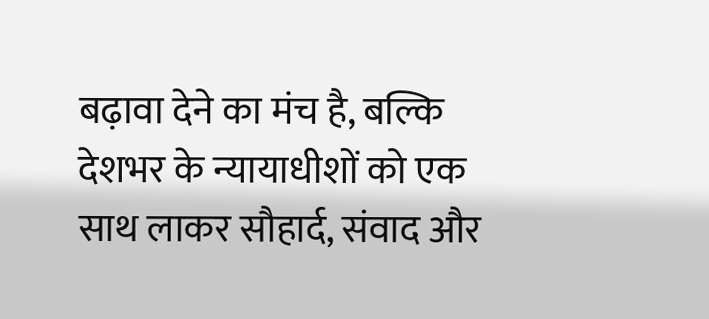बढ़ावा देने का मंच है, बल्कि देशभर के न्यायाधीशों को एक साथ लाकर सौहार्द, संवाद और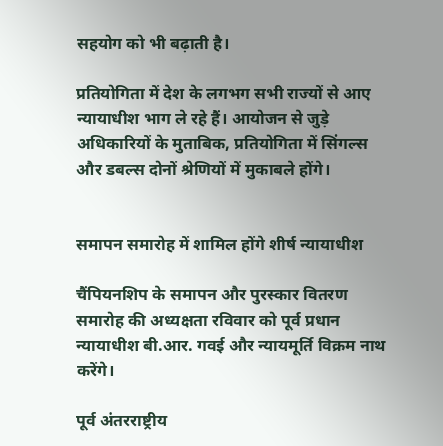सहयोग को भी बढ़ाती है।

प्रतियोगिता में देश के लगभग सभी राज्यों से आए न्यायाधीश भाग ले रहे हैं। आयोजन से जुड़े अधिकारियों के मुताबिक, प्रतियोगिता में सिंगल्स और डबल्स दोनों श्रेणियों में मुकाबले होंगे।


समापन समारोह में शामिल होंगे शीर्ष न्यायाधीश

चैंपियनशिप के समापन और पुरस्कार वितरण समारोह की अध्यक्षता रविवार को पूर्व प्रधान न्यायाधीश बी.आर. गवई और न्यायमूर्ति विक्रम नाथ करेंगे।

पूर्व अंतरराष्ट्रीय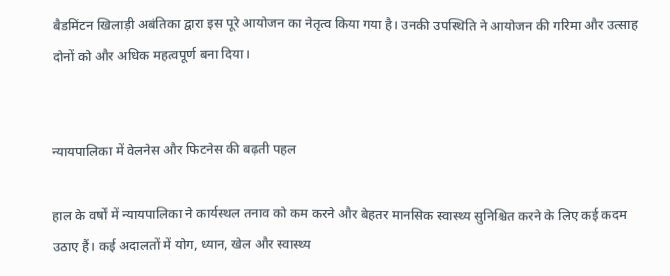बैडमिंटन खिलाड़ी अबंतिका द्वारा इस पूरे आयोजन का नेतृत्व किया गया है। उनकी उपस्थिति ने आयोजन की गरिमा और उत्साह दोनों को और अधिक महत्वपूर्ण बना दिया।


न्यायपालिका में वेलनेस और फिटनेस की बढ़ती पहल

हाल के वर्षों में न्यायपालिका ने कार्यस्थल तनाव को कम करने और बेहतर मानसिक स्वास्थ्य सुनिश्चित करने के लिए कई कदम उठाए हैं। कई अदालतों में योग, ध्यान, खेल और स्वास्थ्य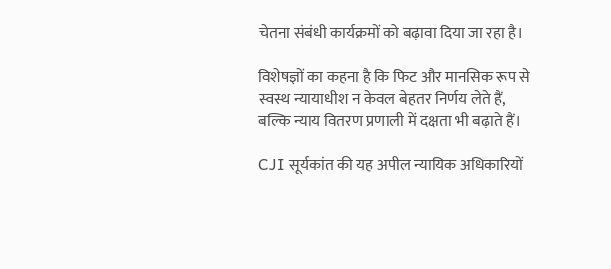चेतना संबंधी कार्यक्रमों को बढ़ावा दिया जा रहा है।

विशेषज्ञों का कहना है कि फिट और मानसिक रूप से स्वस्थ न्यायाधीश न केवल बेहतर निर्णय लेते हैं, बल्कि न्याय वितरण प्रणाली में दक्षता भी बढ़ाते हैं।

CJI सूर्यकांत की यह अपील न्यायिक अधिकारियों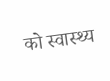को स्वास्थ्य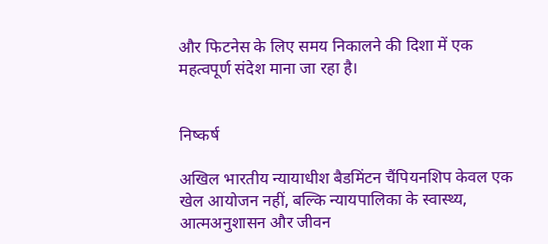और फिटनेस के लिए समय निकालने की दिशा में एक महत्वपूर्ण संदेश माना जा रहा है।


निष्कर्ष

अखिल भारतीय न्यायाधीश बैडमिंटन चैंपियनशिप केवल एक खेल आयोजन नहीं, बल्कि न्यायपालिका के स्वास्थ्य, आत्मअनुशासन और जीवन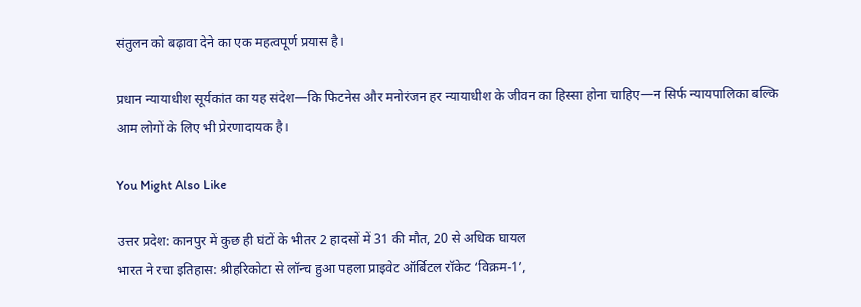संतुलन को बढ़ावा देने का एक महत्वपूर्ण प्रयास है।

प्रधान न्यायाधीश सूर्यकांत का यह संदेश—कि फिटनेस और मनोरंजन हर न्यायाधीश के जीवन का हिस्सा होना चाहिए—न सिर्फ न्यायपालिका बल्कि आम लोगों के लिए भी प्रेरणादायक है।

You Might Also Like

उत्तर प्रदेश: कानपुर में कुछ ही घंटों के भीतर 2 हादसों में 31 की मौत, 20 से अधिक घायल
भारत ने रचा इतिहास: श्रीहरिकोटा से लॉन्च हुआ पहला प्राइवेट ऑर्बिटल रॉकेट ‘विक्रम-1’,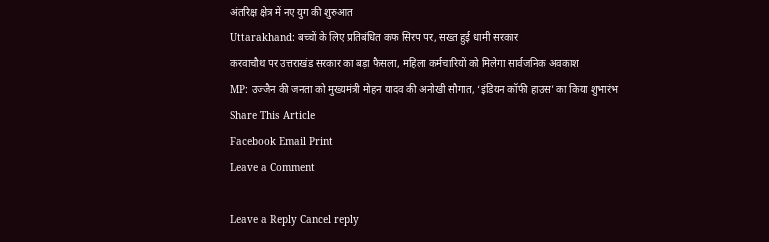अंतरिक्ष क्षेत्र में नए युग की शुरुआत
Uttarakhand: बच्चों के लिए प्रतिबंधित कफ सिरप पर, सख्त हुई धामी सरकार
करवाचौथ पर उत्तराखंड सरकार का बड़ा फैसला, महिला कर्मचारियों को मिलेगा सार्वजनिक अवकाश
MP: उज्जैन की जनता को मुख्यमंत्री मोहन यादव की अनोखी सौगात, ‘इंडियन कॉफी हाउस’ का किया शुभारंभ
Share This Article
Facebook Email Print
Leave a Comment

Leave a Reply Cancel reply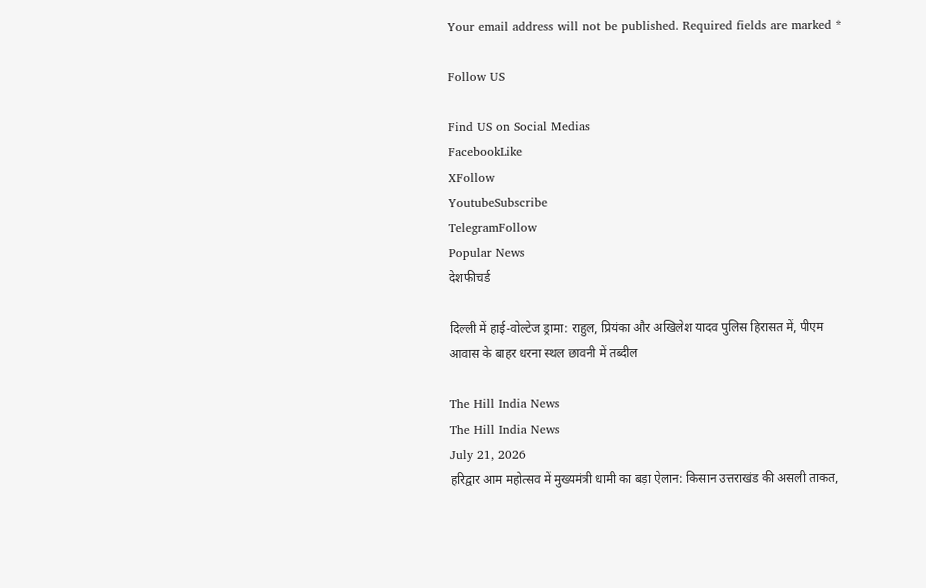Your email address will not be published. Required fields are marked *

Follow US

Find US on Social Medias
FacebookLike
XFollow
YoutubeSubscribe
TelegramFollow
Popular News
देशफीचर्ड

दिल्ली में हाई-वोल्टेज ड्रामा: राहुल, प्रियंका और अखिलेश यादव पुलिस हिरासत में, पीएम आवास के बाहर धरना स्थल छावनी में तब्दील

The Hill India News
The Hill India News
July 21, 2026
हरिद्वार आम महोत्सव में मुख्यमंत्री धामी का बड़ा ऐलान: किसान उत्तराखंड की असली ताकत,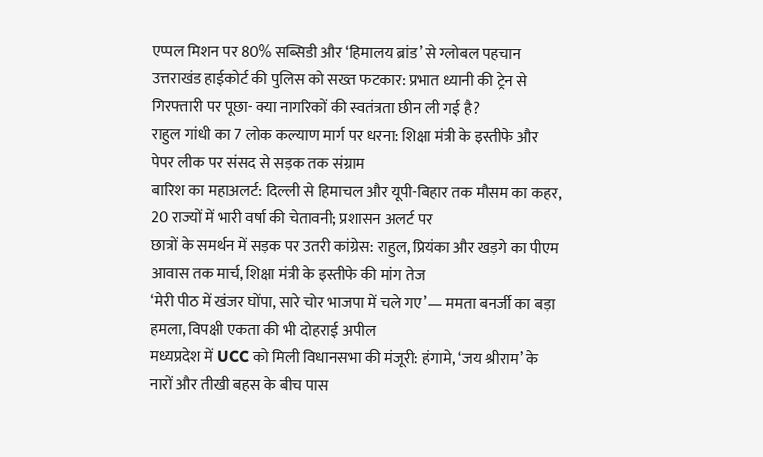एप्पल मिशन पर 80% सब्सिडी और ‘हिमालय ब्रांड’ से ग्लोबल पहचान
उत्तराखंड हाईकोर्ट की पुलिस को सख्त फटकार: प्रभात ध्यानी की ट्रेन से गिरफ्तारी पर पूछा- क्या नागरिकों की स्वतंत्रता छीन ली गई है?
राहुल गांधी का 7 लोक कल्याण मार्ग पर धरना: शिक्षा मंत्री के इस्तीफे और पेपर लीक पर संसद से सड़क तक संग्राम
बारिश का महाअलर्ट: दिल्ली से हिमाचल और यूपी-बिहार तक मौसम का कहर, 20 राज्यों में भारी वर्षा की चेतावनी; प्रशासन अलर्ट पर
छात्रों के समर्थन में सड़क पर उतरी कांग्रेस: राहुल, प्रियंका और खड़गे का पीएम आवास तक मार्च, शिक्षा मंत्री के इस्तीफे की मांग तेज
‘मेरी पीठ में खंजर घोंपा, सारे चोर भाजपा में चले गए’— ममता बनर्जी का बड़ा हमला, विपक्षी एकता की भी दोहराई अपील
मध्यप्रदेश में UCC को मिली विधानसभा की मंजूरी: हंगामे, ‘जय श्रीराम’ के नारों और तीखी बहस के बीच पास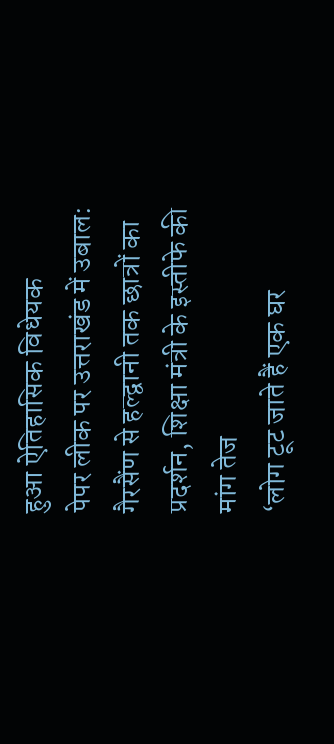हुआ ऐतिहासिक विधेयक
पेपर लीक पर उत्तराखंड में उबाल: गैरसैंण से हल्द्वानी तक छात्रों का प्रदर्शन, शिक्षा मंत्री के इस्तीफे की मांग तेज
‘लोग टूट जाते हैं एक घर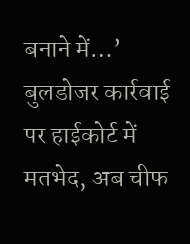बनाने में…’ बुलडोजर कार्रवाई पर हाईकोर्ट में मतभेद, अब चीफ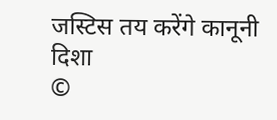जस्टिस तय करेंगे कानूनी दिशा
©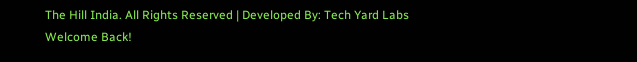The Hill India. All Rights Reserved | Developed By: Tech Yard Labs
Welcome Back!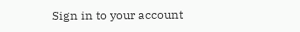Sign in to your account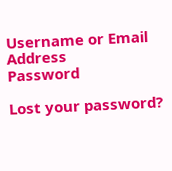Username or Email Address
Password

Lost your password?